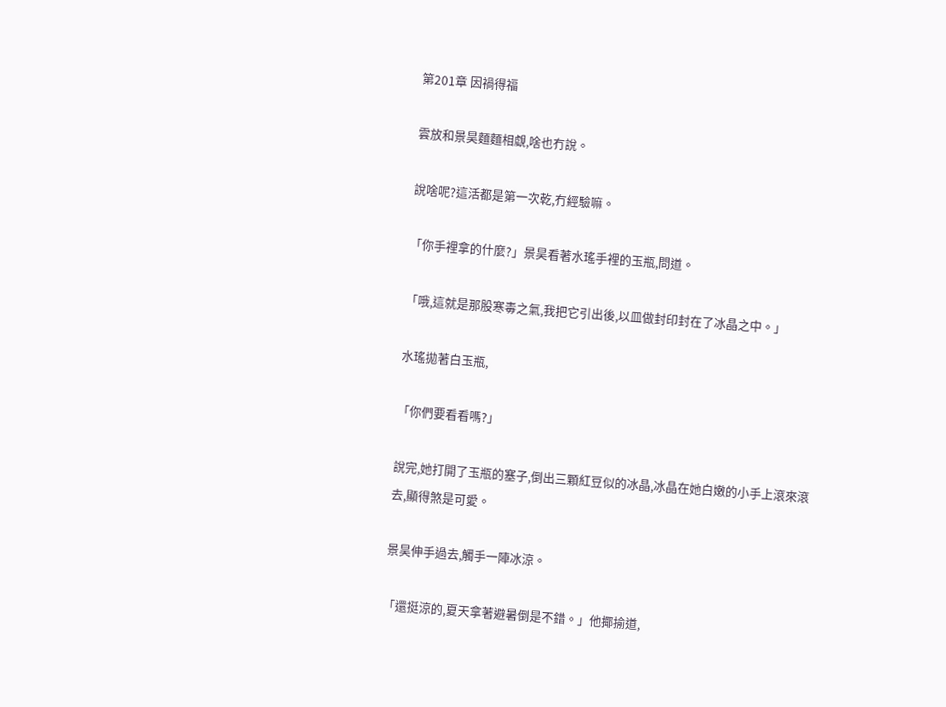第201章 因禍得福

雲放和景昊麵麵相覷,啥也冇說。

說啥呢?這活都是第一次乾,冇經驗嘛。

「你手裡拿的什麼?」景昊看著水瑤手裡的玉瓶,問道。

「哦,這就是那股寒毒之氣,我把它引出後,以皿做封印封在了冰晶之中。」

水瑤拋著白玉瓶,

「你們要看看嗎?」

說完,她打開了玉瓶的塞子,倒出三顆紅豆似的冰晶,冰晶在她白嫩的小手上滾來滾去,顯得煞是可愛。

景昊伸手過去,觸手一陣冰涼。

「還挺涼的,夏天拿著避暑倒是不錯。」他揶揄道,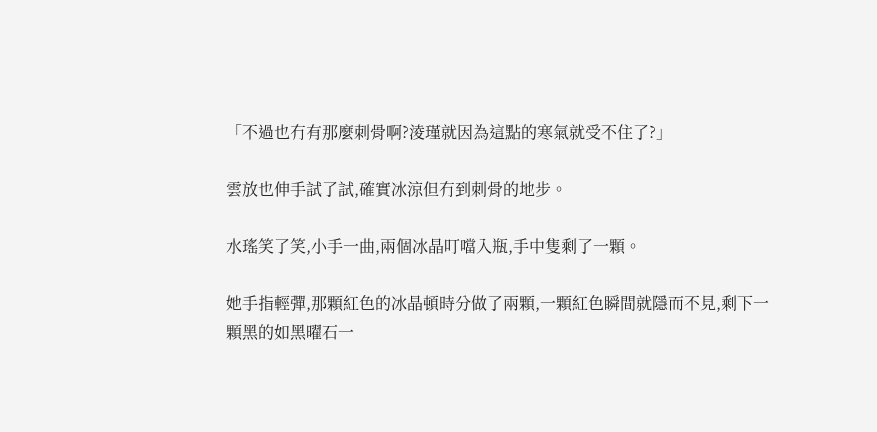「不過也冇有那麼刺骨啊?淩瑾就因為這點的寒氣就受不住了?」

雲放也伸手試了試,確實冰涼但冇到刺骨的地步。

水瑤笑了笑,小手一曲,兩個冰晶叮噹入瓶,手中隻剩了一顆。

她手指輕彈,那顆紅色的冰晶頓時分做了兩顆,一顆紅色瞬間就隱而不見,剩下一顆黑的如黑曜石一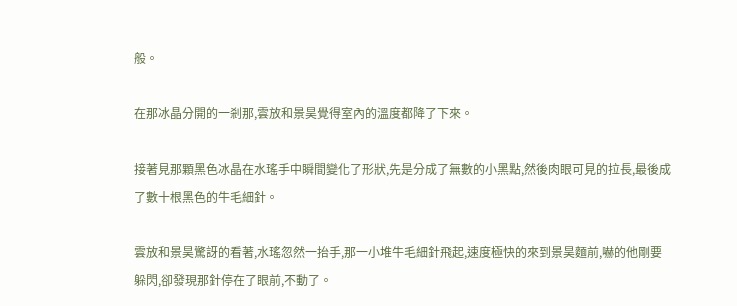般。

在那冰晶分開的一剎那,雲放和景昊覺得室內的溫度都降了下來。

接著見那顆黑色冰晶在水瑤手中瞬間變化了形狀,先是分成了無數的小黑點,然後肉眼可見的拉長,最後成了數十根黑色的牛毛細針。

雲放和景昊驚訝的看著,水瑤忽然一抬手,那一小堆牛毛細針飛起,速度極快的來到景昊麵前,嚇的他剛要躲閃,卻發現那針停在了眼前,不動了。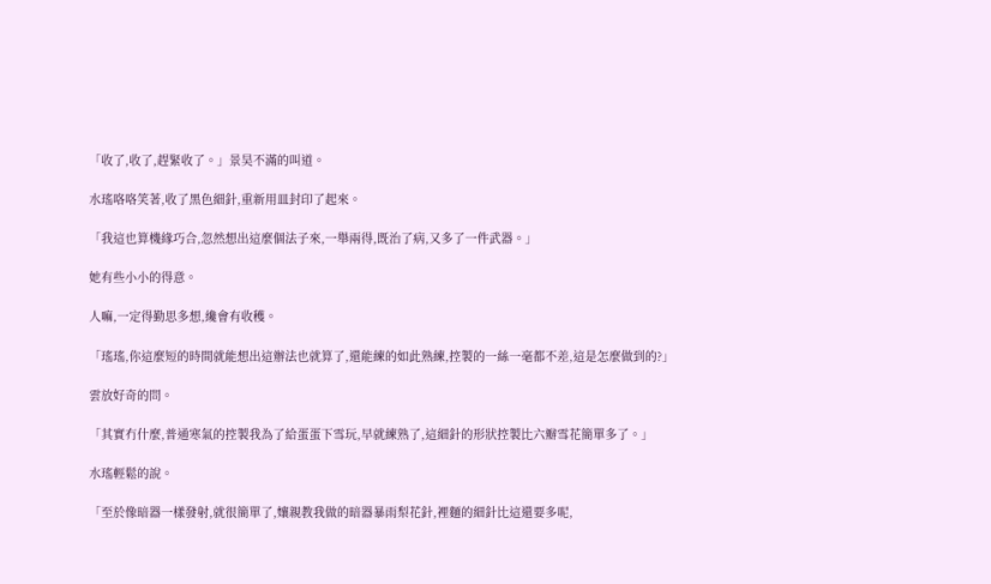「收了,收了,趕緊收了。」景昊不滿的叫道。

水瑤咯咯笑著,收了黑色細針,重新用皿封印了起來。

「我這也算機緣巧合,忽然想出這麼個法子來,一舉兩得,既治了病,又多了一件武器。」

她有些小小的得意。

人嘛,一定得勤思多想,纔會有收穫。

「瑤瑤,你這麼短的時間就能想出這辦法也就算了,還能練的如此熟練,控製的一絲一毫都不差,這是怎麼做到的?」

雲放好奇的問。

「其實冇什麼,普通寒氣的控製我為了給蛋蛋下雪玩,早就練熟了,這細針的形狀控製比六瓣雪花簡單多了。」

水瑤輕鬆的說。

「至於像暗器一樣發射,就很簡單了,孃親教我做的暗器暴雨梨花針,裡麵的細針比這還要多呢,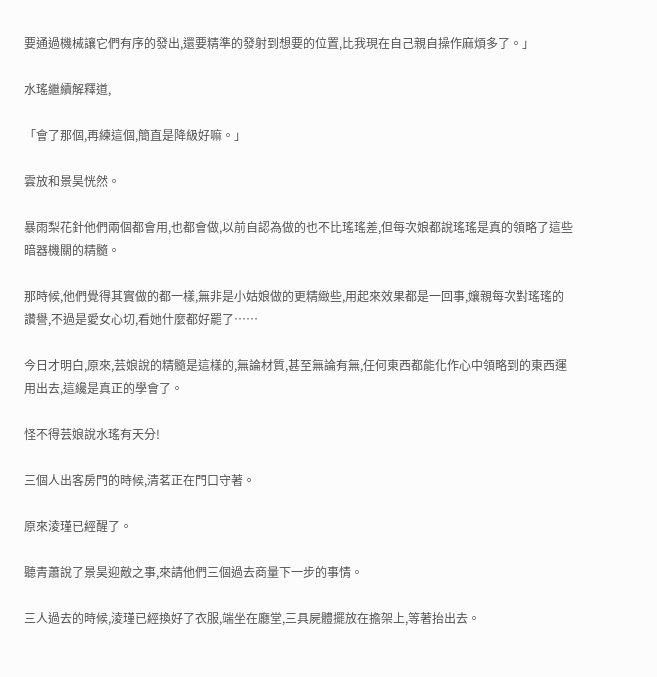要通過機械讓它們有序的發出,還要精準的發射到想要的位置,比我現在自己親自操作麻煩多了。」

水瑤繼續解釋道,

「會了那個,再練這個,簡直是降級好嘛。」

雲放和景昊恍然。

暴雨梨花針他們兩個都會用,也都會做,以前自認為做的也不比瑤瑤差,但每次娘都說瑤瑤是真的領略了這些暗器機關的精髓。

那時候,他們覺得其實做的都一樣,無非是小姑娘做的更精緻些,用起來效果都是一回事,孃親每次對瑤瑤的讚譽,不過是愛女心切,看她什麼都好罷了……

今日才明白,原來,芸娘說的精髓是這樣的,無論材質,甚至無論有無,任何東西都能化作心中領略到的東西運用出去,這纔是真正的學會了。

怪不得芸娘說水瑤有天分!

三個人出客房門的時候,清茗正在門口守著。

原來淩瑾已經醒了。

聽青蕭說了景昊迎敵之事,來請他們三個過去商量下一步的事情。

三人過去的時候,淩瑾已經換好了衣服,端坐在廳堂,三具屍體擺放在擔架上,等著抬出去。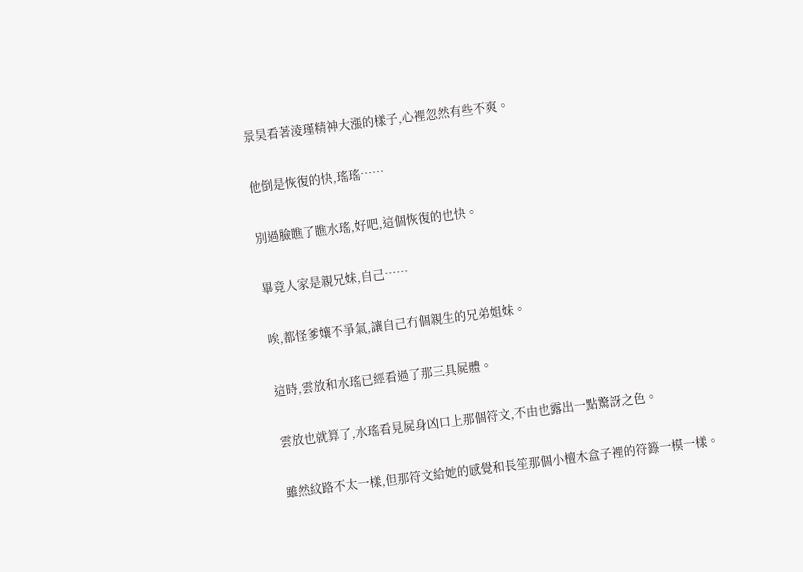景昊看著淩瑾精神大漲的樣子,心裡忽然有些不爽。

他倒是恢復的快,瑤瑤……

別過臉瞧了瞧水瑤,好吧,這個恢復的也快。

畢竟人家是親兄妹,自己……

唉,都怪爹孃不爭氣,讓自己冇個親生的兄弟姐妹。

這時,雲放和水瑤已經看過了那三具屍體。

雲放也就算了,水瑤看見屍身凶口上那個符文,不由也露出一點驚訝之色。

雖然紋路不太一樣,但那符文給她的感覺和長笙那個小檀木盒子裡的符籙一模一樣。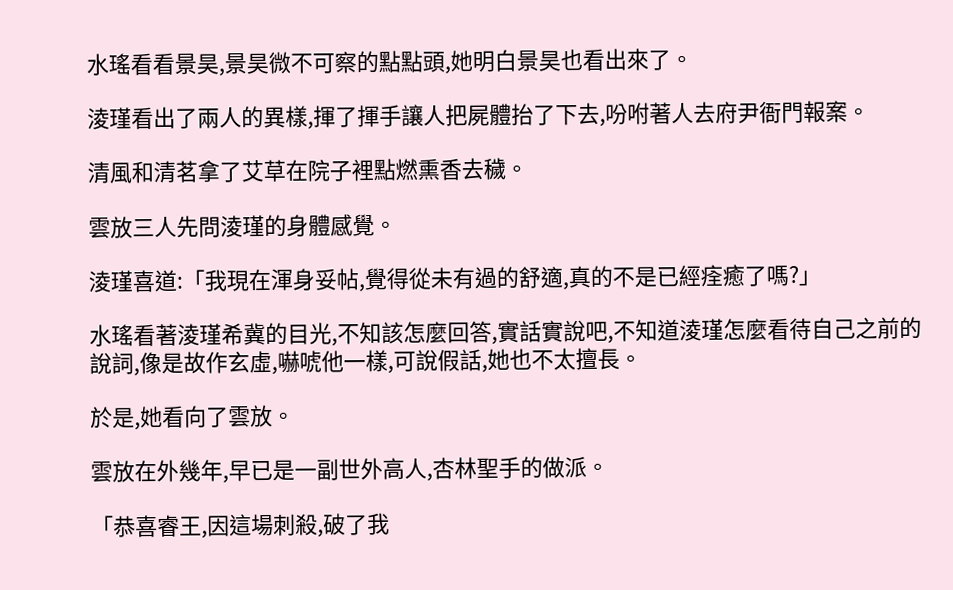水瑤看看景昊,景昊微不可察的點點頭,她明白景昊也看出來了。

淩瑾看出了兩人的異樣,揮了揮手讓人把屍體抬了下去,吩咐著人去府尹衙門報案。

清風和清茗拿了艾草在院子裡點燃熏香去穢。

雲放三人先問淩瑾的身體感覺。

淩瑾喜道:「我現在渾身妥帖,覺得從未有過的舒適,真的不是已經痊癒了嗎?」

水瑤看著淩瑾希冀的目光,不知該怎麼回答,實話實說吧,不知道淩瑾怎麼看待自己之前的說詞,像是故作玄虛,嚇唬他一樣,可說假話,她也不太擅長。

於是,她看向了雲放。

雲放在外幾年,早已是一副世外高人,杏林聖手的做派。

「恭喜睿王,因這場刺殺,破了我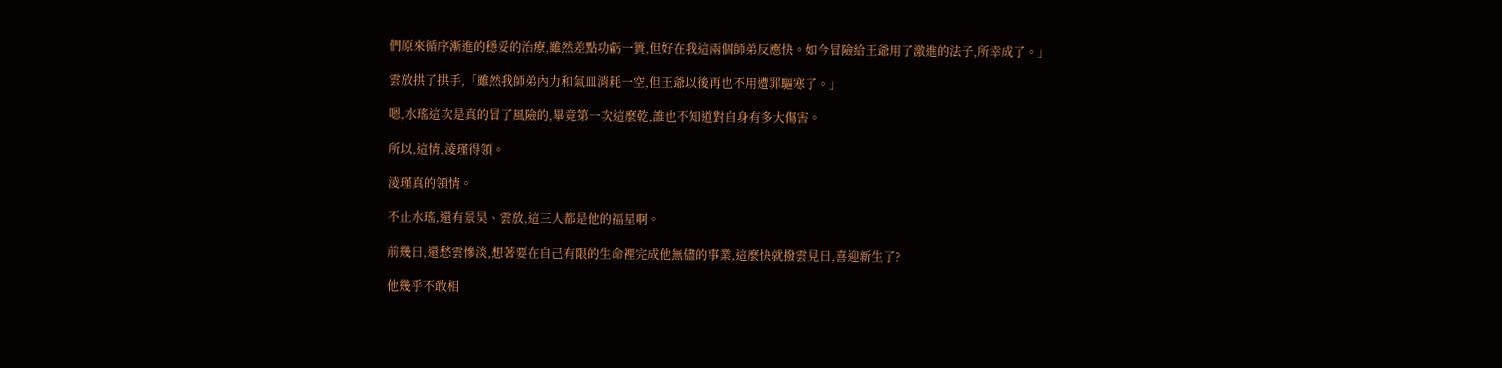們原來循序漸進的穩妥的治療,雖然差點功虧一簣,但好在我這兩個師弟反應快。如今冒險給王爺用了激進的法子,所幸成了。」

雲放拱了拱手,「雖然我師弟內力和氣皿消耗一空,但王爺以後再也不用遭罪驅寒了。」

嗯,水瑤這次是真的冒了風險的,畢竟第一次這麼乾,誰也不知道對自身有多大傷害。

所以,這情,淩瑾得領。

淩瑾真的領情。

不止水瑤,還有景昊、雲放,這三人都是他的福星啊。

前幾日,還愁雲慘淡,想著要在自己有限的生命裡完成他無儘的事業,這麼快就撥雲見日,喜迎新生了?

他幾乎不敢相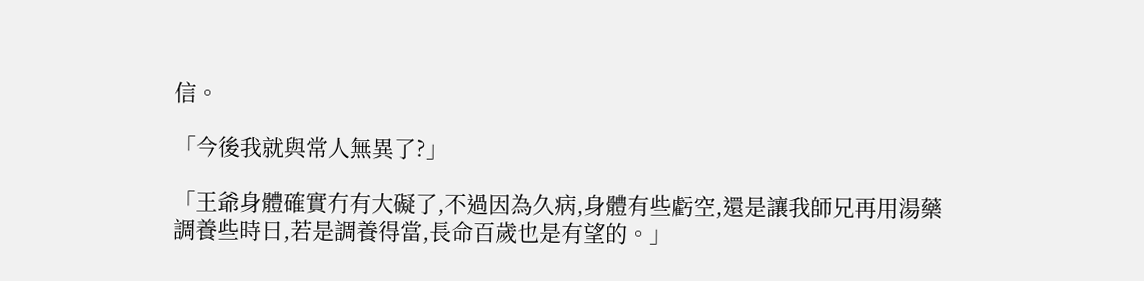信。

「今後我就與常人無異了?」

「王爺身體確實冇有大礙了,不過因為久病,身體有些虧空,還是讓我師兄再用湯藥調養些時日,若是調養得當,長命百歲也是有望的。」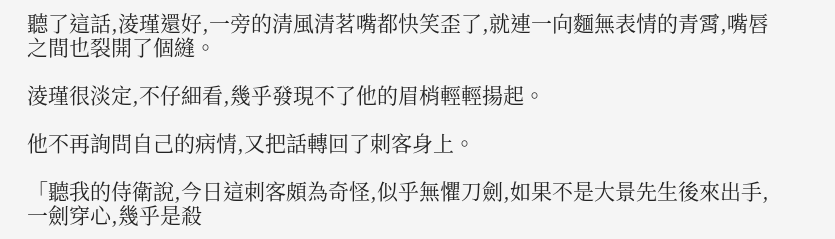聽了這話,淩瑾還好,一旁的清風清茗嘴都快笑歪了,就連一向麵無表情的青霄,嘴唇之間也裂開了個縫。

淩瑾很淡定,不仔細看,幾乎發現不了他的眉梢輕輕揚起。

他不再詢問自己的病情,又把話轉回了刺客身上。

「聽我的侍衛說,今日這刺客頗為奇怪,似乎無懼刀劍,如果不是大景先生後來出手,一劍穿心,幾乎是殺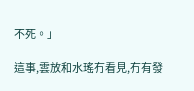不死。」

這事,雲放和水瑤冇看見,冇有發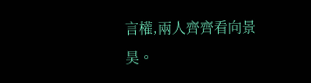言權,兩人齊齊看向景昊。